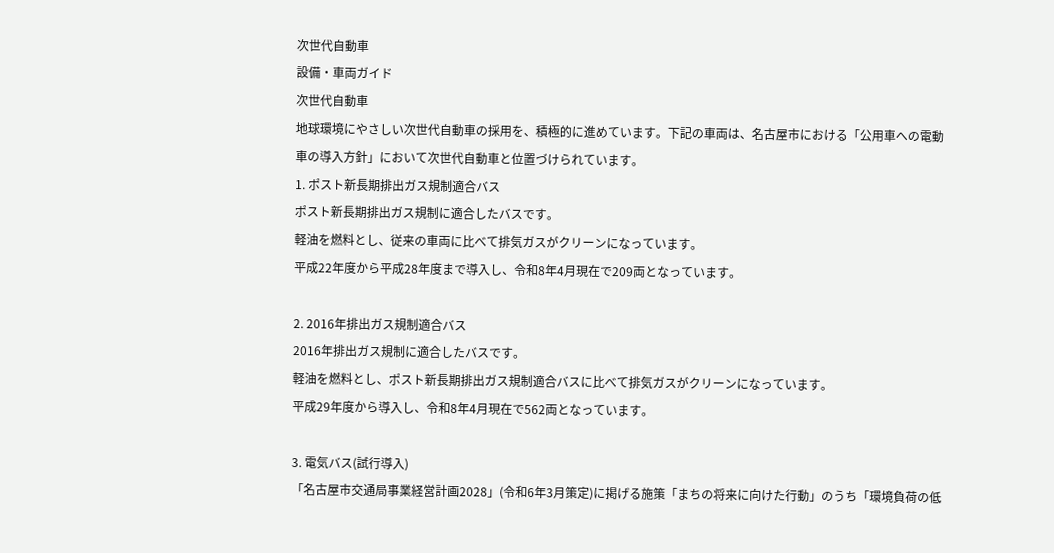次世代自動車
設備・車両ガイド
次世代自動車
地球環境にやさしい次世代自動車の採用を、積極的に進めています。下記の車両は、名古屋市における「公用車への電動車の導入方針」において次世代自動車と位置づけられています。
1. ポスト新長期排出ガス規制適合バス
ポスト新長期排出ガス規制に適合したバスです。
軽油を燃料とし、従来の車両に比べて排気ガスがクリーンになっています。
平成22年度から平成28年度まで導入し、令和8年4月現在で209両となっています。

2. 2016年排出ガス規制適合バス
2016年排出ガス規制に適合したバスです。
軽油を燃料とし、ポスト新長期排出ガス規制適合バスに比べて排気ガスがクリーンになっています。
平成29年度から導入し、令和8年4月現在で562両となっています。

3. 電気バス(試行導入)
「名古屋市交通局事業経営計画2028」(令和6年3月策定)に掲げる施策「まちの将来に向けた行動」のうち「環境負荷の低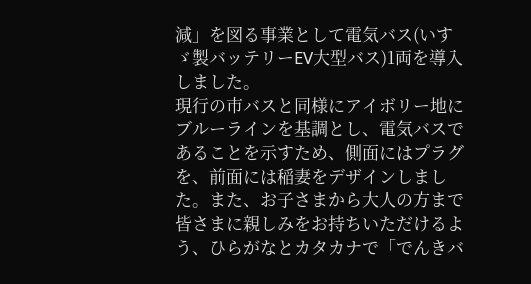減」を図る事業として電気バス(いすゞ製バッテリーEV大型バス)1両を導入しました。
現行の市バスと同様にアイボリー地にブルーラインを基調とし、電気バスであることを示すため、側面にはプラグを、前面には稲妻をデザインしました。また、お子さまから大人の方まで皆さまに親しみをお持ちいただけるよう、ひらがなとカタカナで「でんきバ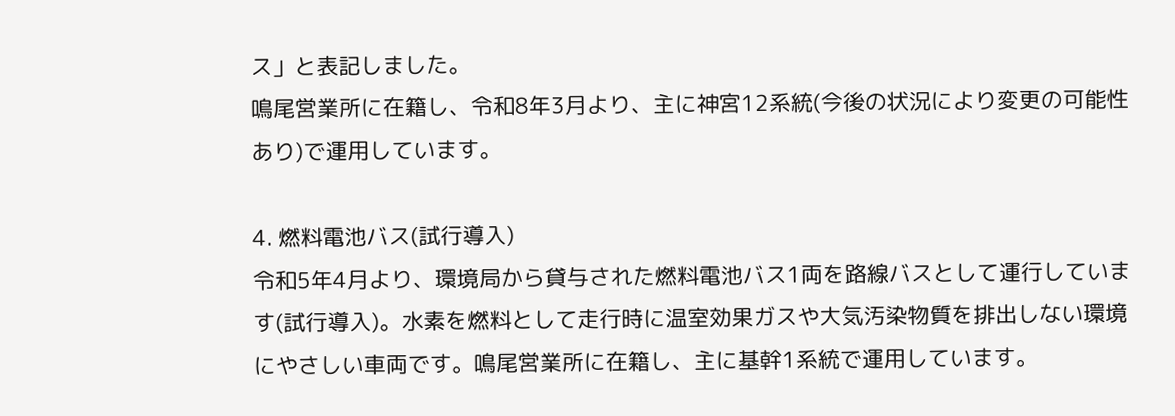ス」と表記しました。
鳴尾営業所に在籍し、令和8年3月より、主に神宮12系統(今後の状況により変更の可能性あり)で運用しています。

4. 燃料電池バス(試行導入)
令和5年4月より、環境局から貸与された燃料電池バス1両を路線バスとして運行しています(試行導入)。水素を燃料として走行時に温室効果ガスや大気汚染物質を排出しない環境にやさしい車両です。鳴尾営業所に在籍し、主に基幹1系統で運用しています。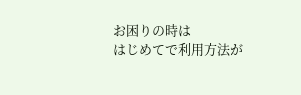お困りの時は
はじめてで利用方法が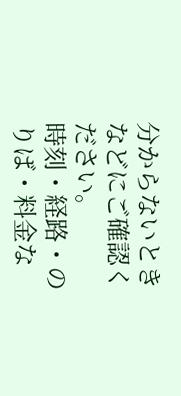分からないときなどにご確認ください。
時刻・経路・のりば・料金な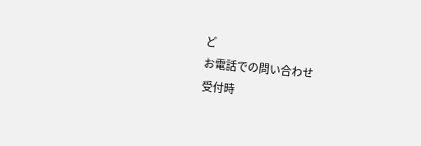ど
お電話での問い合わせ
受付時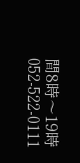間8時〜19時
052-522-0111